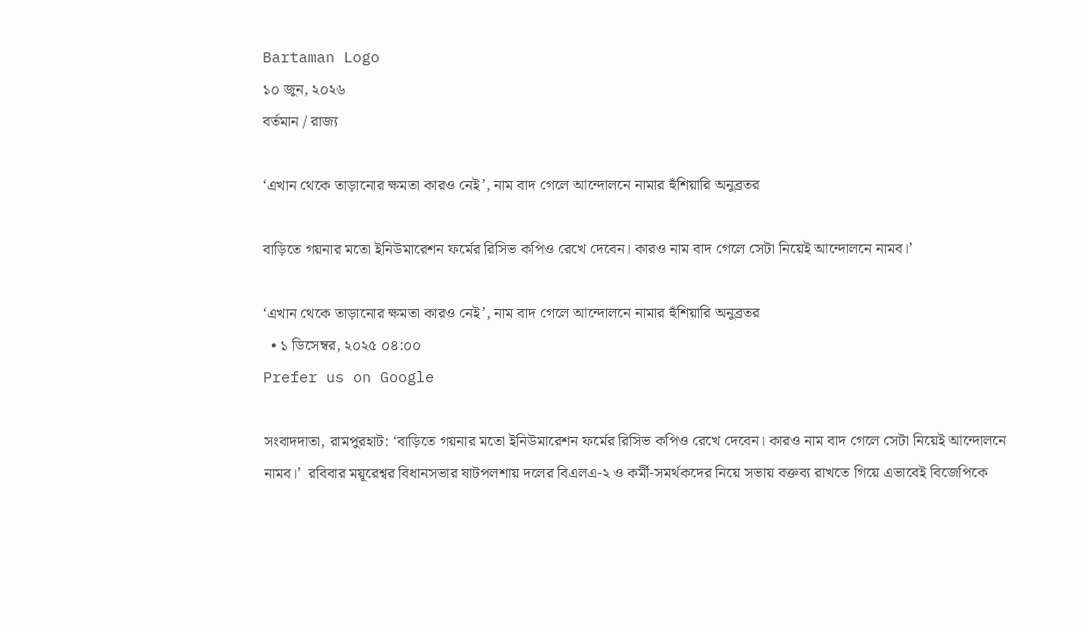Bartaman Logo
১০ জুন, ২০২৬
বর্তমান / রাজ্য

‘এখান থেকে তাড়ানোর ক্ষমতা কারও নেই’, নাম বাদ গেলে আন্দোলনে নামার হুঁশিয়ারি অনুব্রতর

বাড়িতে গয়নার মতো ইনিউমারেশন ফর্মের রিসিভ কপিও রেখে দেবেন। কারও নাম বাদ গেলে সেটা নিয়েই আন্দোলনে নামব।’

‘এখান থেকে তাড়ানোর ক্ষমতা কারও নেই’, নাম বাদ গেলে আন্দোলনে নামার হুঁশিয়ারি অনুব্রতর
  • ১ ডিসেম্বর, ২০২৫ ০৪:০০
Prefer us on Google

সংবাদদাতা, রামপুরহাট: ‘বাড়িতে গয়নার মতো ইনিউমারেশন ফর্মের রিসিভ কপিও রেখে দেবেন। কারও নাম বাদ গেলে সেটা নিয়েই আন্দোলনে নামব।’  রবিবার ময়ূরেশ্বর বিধানসভার ষাটপলশায় দলের বিএলএ-২ ও কর্মী-সমর্থকদের নিয়ে সভায় বক্তব্য রাখতে গিয়ে এভাবেই বিজেপিকে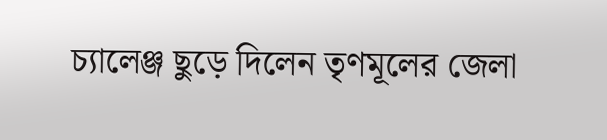চ্যালেঞ্জ ছুড়ে দিলেন তৃণমূলের জেলা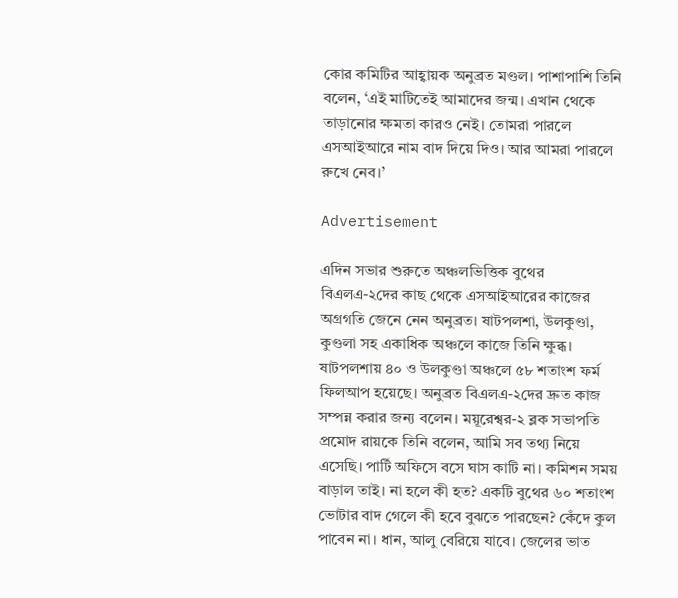কোর কমিটির আহ্বায়ক অনুব্রত মণ্ডল। পাশাপাশি তিনি বলেন, ‘এই মাটিতেই আমাদের জন্ম। এখান থেকে তাড়ানোর ক্ষমতা কারও নেই। তোমরা পারলে এসআইআরে নাম বাদ দিয়ে দিও। আর আমরা পারলে রুখে নেব।’

Advertisement

এদিন সভার শুরুতে অঞ্চলভিত্তিক বুথের বিএলএ-২দের কাছ থেকে এসআইআরের কাজের অগ্রগতি জেনে নেন অনুব্রত। ষাটপলশা, উলকুণ্ডা, কুণ্ডলা সহ একাধিক অঞ্চলে কাজে তিনি ক্ষুব্ধ। ষাটপলশায় ৪০ ও উলকুণ্ডা অঞ্চলে ৫৮ শতাংশ ফর্ম ফিলআপ হয়েছে। অনুব্রত বিএলএ-২দের দ্রুত কাজ সম্পন্ন করার জন্য বলেন। ময়ূরেশ্বর-২ ব্লক সভাপতি প্রমোদ রায়কে তিনি বলেন, আমি সব তথ্য নিয়ে এসেছি। পার্টি অফিসে বসে ঘাস কাটি না। কমিশন সময় বাড়াল তাই। না হলে কী হত? একটি বুথের ৬০ শতাংশ ভোটার বাদ গেলে কী হবে বুঝতে পারছেন? কেঁদে কুল পাবেন না। ধান, আলু বেরিয়ে যাবে। জেলের ভাত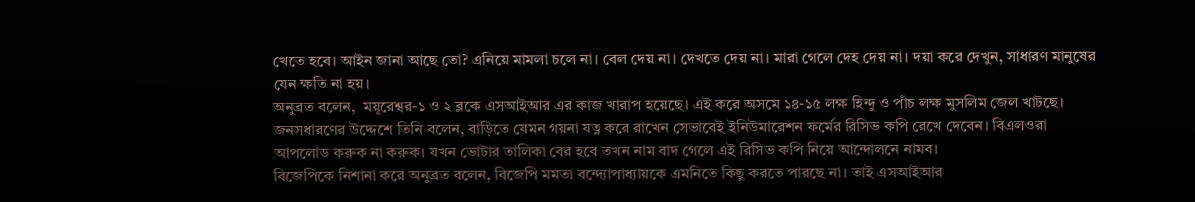খেতে হবে। আইন জানা আছে তো? এনিয়ে মামলা চলে না। বেল দেয় না। দেখতে দেয় না। মারা গেলে দেহ দেয় না। দয়া করে দেখুন, সাধারণ মানুষের যেন ক্ষতি না হয়।
অনুব্রত বলেন,  ময়ূরেশ্বর-১ ও ২ ব্লকে এসআইআর এর কাজ খারাপ হয়েছে। এই করে অসমে ১৪-১৫ লক্ষ হিন্দু ও পাঁচ লক্ষ মুসলিম জেল খাটছে। জনসধারণের উদ্দেশে তিনি বলেন, বাড়িতে যেমন গয়না যত্ন করে রাখেন সেভাবেই ইনিউমারেশন ফর্মের রিসিভ কপি রেখে দেবেন। বিএলওরা আপলোড করুক না করুক। যখন ভোটার তালিকা বের হবে তখন নাম বাদ গেলে এই রিসিভ কপি নিয়ে আন্দোলনে নামব।
বিজেপিকে নিশানা করে অনুব্রত বলেন, বিজেপি মমতা বন্দ্যোপাধ্যায়কে এমনিতে কিছু করতে পারছে না। তাই এসআইআর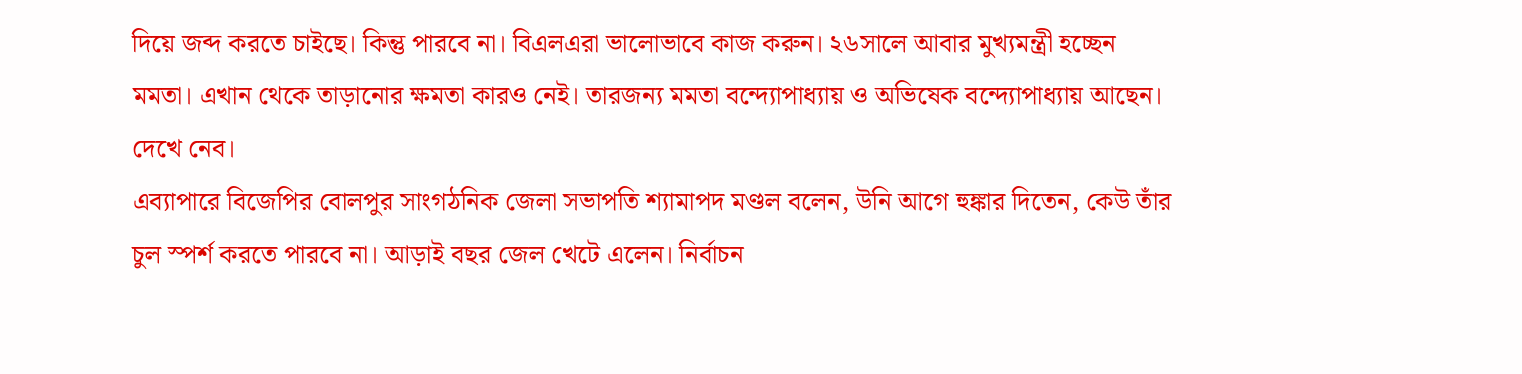দিয়ে জব্দ করতে চাইছে। কিন্তু পারবে না। বিএলএরা ভালোভাবে কাজ করুন। ২৬সালে আবার মুখ্যমন্ত্রী হচ্ছেন মমতা। এখান থেকে তাড়ানোর ক্ষমতা কারও নেই। তারজন্য মমতা বন্দ্যোপাধ্যায় ও অভিষেক বন্দ্যোপাধ্যায় আছেন। দেখে নেব।
এব্যাপারে বিজেপির বোলপুর সাংগঠনিক জেলা সভাপতি শ্যামাপদ মণ্ডল বলেন, উনি আগে হুঙ্কার দিতেন, কেউ তাঁর চুল স্পর্শ করতে পারবে না। আড়াই বছর জেল খেটে এলেন। নির্বাচন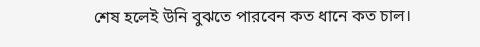শেষ হলেই উনি বুঝতে পারবেন কত ধানে কত চাল।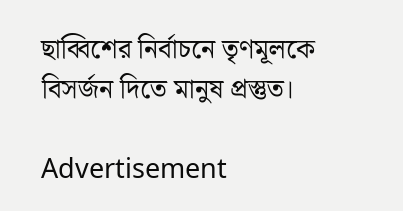ছাব্বিশের নির্বাচনে তৃণমূলকে বিসর্জন দিতে মানুষ প্রস্তুত।

Advertisement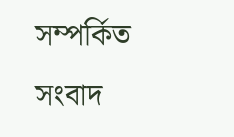সম্পর্কিত সংবাদ